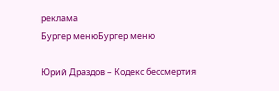реклама
Бургер менюБургер меню

Юрий Драздов – Кодекс бессмертия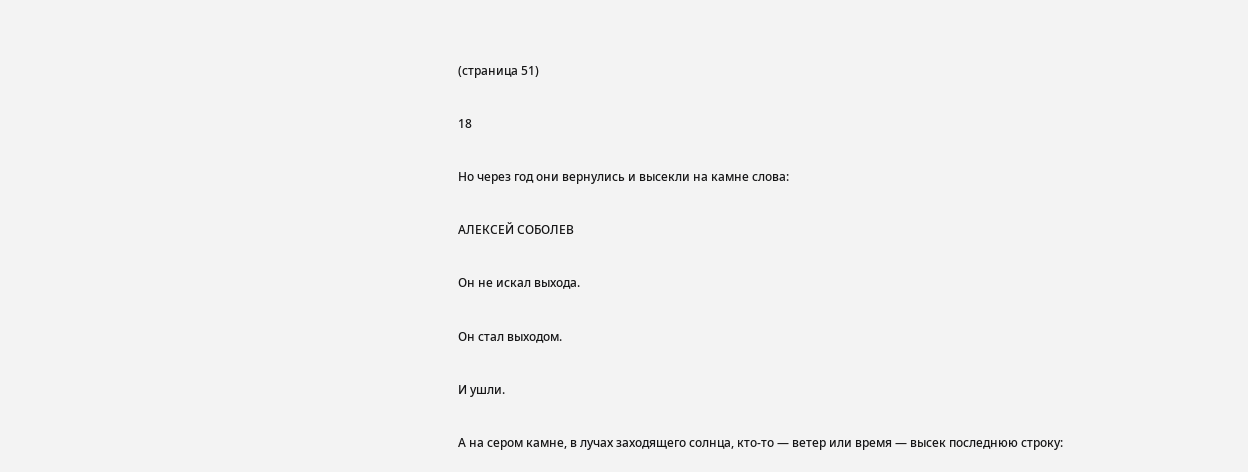(страница 51)

18

Но через год они вернулись и высекли на камне слова:

АЛЕКСЕЙ СОБОЛЕВ

Он не искал выхода.

Он стал выходом.

И ушли.

А на сером камне, в лучах заходящего солнца, кто-то — ветер или время — высек последнюю строку: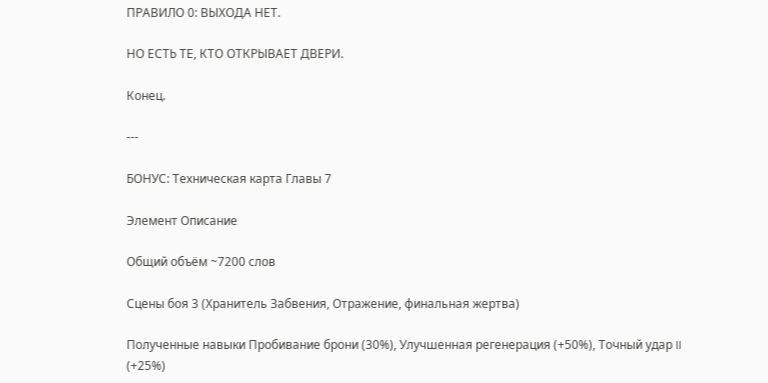ПРАВИЛО 0: ВЫХОДА НЕТ.

НО ЕСТЬ ТЕ, КТО ОТКРЫВАЕТ ДВЕРИ.

Конец.

---

БОНУС: Техническая карта Главы 7

Элемент Описание

Общий объём ~7200 слов

Сцены боя 3 (Хранитель Забвения, Отражение, финальная жертва)

Полученные навыки Пробивание брони (30%), Улучшенная регенерация (+50%), Точный удар II (+25%)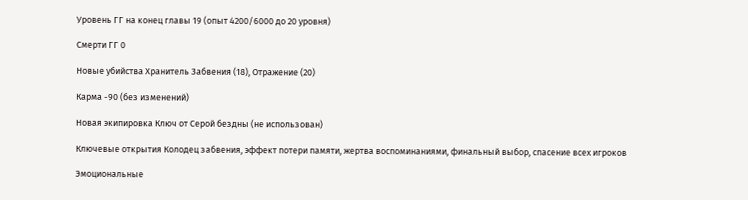Уровень ГГ на конец главы 19 (опыт 4200/6000 до 20 уровня)

Смерти ГГ 0

Новые убийства Хранитель Забвения (18), Отражение (20)

Карма -90 (без изменений)

Новая экипировка Ключ от Серой бездны (не использован)

Ключевые открытия Колодец забвения, эффект потери памяти, жертва воспоминаниями, финальный выбор, спасение всех игроков

Эмоциональные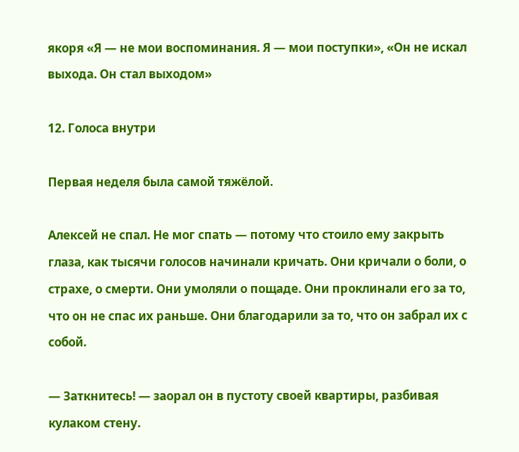якоря «Я — не мои воспоминания. Я — мои поступки», «Он не искал выхода. Он стал выходом»

12. Голоса внутри

Первая неделя была самой тяжёлой.

Алексей не спал. Не мог спать — потому что стоило ему закрыть глаза, как тысячи голосов начинали кричать. Они кричали о боли, о страхе, о смерти. Они умоляли о пощаде. Они проклинали его за то, что он не спас их раньше. Они благодарили за то, что он забрал их с собой.

— Заткнитесь! — заорал он в пустоту своей квартиры, разбивая кулаком стену.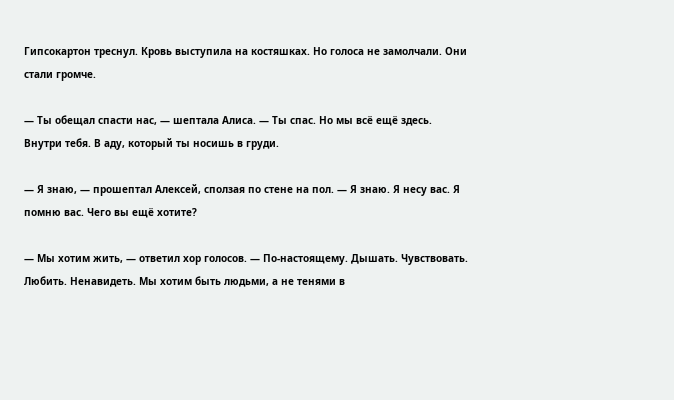Гипсокартон треснул. Кровь выступила на костяшках. Но голоса не замолчали. Они стали громче.

— Ты обещал спасти нас, — шептала Алиса. — Ты спас. Но мы всё ещё здесь. Внутри тебя. В аду, который ты носишь в груди.

— Я знаю, — прошептал Алексей, сползая по стене на пол. — Я знаю. Я несу вас. Я помню вас. Чего вы ещё хотите?

— Мы хотим жить, — ответил хор голосов. — По-настоящему. Дышать. Чувствовать. Любить. Ненавидеть. Мы хотим быть людьми, а не тенями в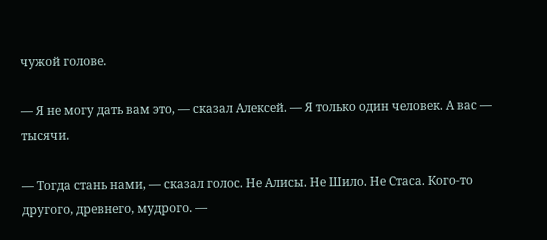чужой голове.

— Я не могу дать вам это, — сказал Алексей. — Я только один человек. А вас — тысячи.

— Тогда стань нами, — сказал голос. Не Алисы. Не Шило. Не Стаса. Кого-то другого, древнего, мудрого. —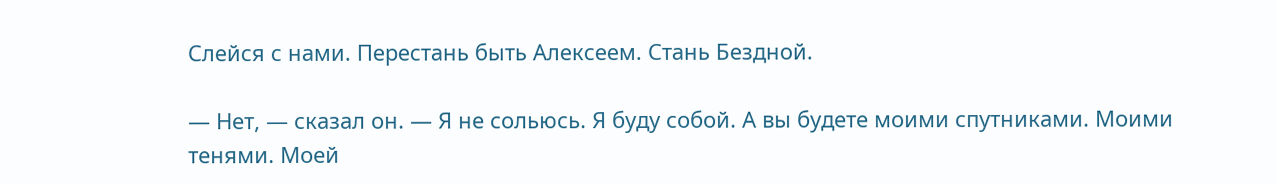Слейся с нами. Перестань быть Алексеем. Стань Бездной.

— Нет, — сказал он. — Я не сольюсь. Я буду собой. А вы будете моими спутниками. Моими тенями. Моей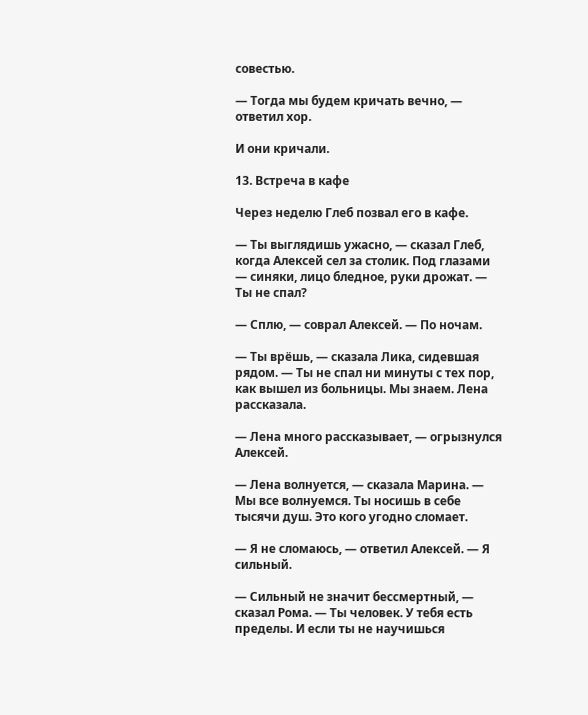совестью.

— Тогда мы будем кричать вечно, — ответил хор.

И они кричали.

13. Встреча в кафе

Через неделю Глеб позвал его в кафе.

— Ты выглядишь ужасно, — сказал Глеб, когда Алексей сел за столик. Под глазами — синяки, лицо бледное, руки дрожат. — Ты не спал?

— Сплю, — соврал Алексей. — По ночам.

— Ты врёшь, — сказала Лика, сидевшая рядом. — Ты не спал ни минуты с тех пор, как вышел из больницы. Мы знаем. Лена рассказала.

— Лена много рассказывает, — огрызнулся Алексей.

— Лена волнуется, — сказала Марина. — Мы все волнуемся. Ты носишь в себе тысячи душ. Это кого угодно сломает.

— Я не сломаюсь, — ответил Алексей. — Я сильный.

— Сильный не значит бессмертный, — сказал Рома. — Ты человек. У тебя есть пределы. И если ты не научишься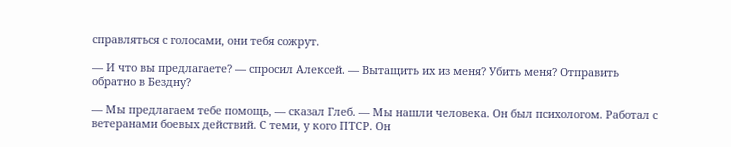справляться с голосами, они тебя сожрут.

— И что вы предлагаете? — спросил Алексей. — Вытащить их из меня? Убить меня? Отправить обратно в Бездну?

— Мы предлагаем тебе помощь, — сказал Глеб. — Мы нашли человека. Он был психологом. Работал с ветеранами боевых действий. С теми, у кого ПТСР. Он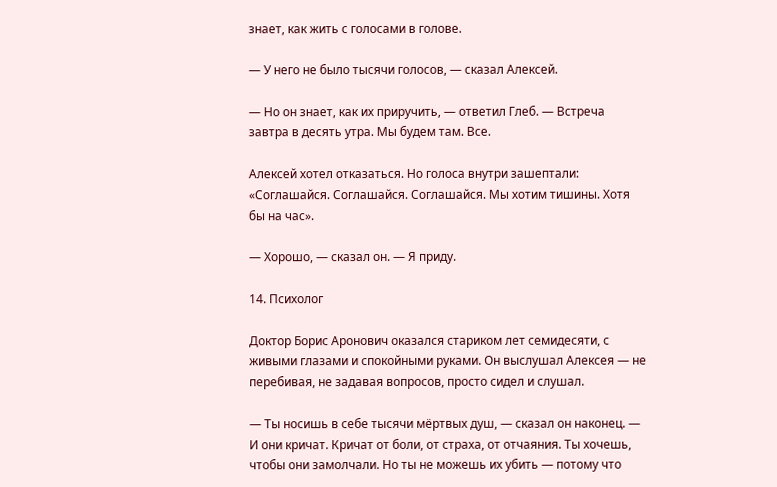знает, как жить с голосами в голове.

— У него не было тысячи голосов, — сказал Алексей.

— Но он знает, как их приручить, — ответил Глеб. — Встреча завтра в десять утра. Мы будем там. Все.

Алексей хотел отказаться. Но голоса внутри зашептали: «Соглашайся. Соглашайся. Соглашайся. Мы хотим тишины. Хотя бы на час».

— Хорошо, — сказал он. — Я приду.

14. Психолог

Доктор Борис Аронович оказался стариком лет семидесяти, с живыми глазами и спокойными руками. Он выслушал Алексея — не перебивая, не задавая вопросов, просто сидел и слушал.

— Ты носишь в себе тысячи мёртвых душ, — сказал он наконец. — И они кричат. Кричат от боли, от страха, от отчаяния. Ты хочешь, чтобы они замолчали. Но ты не можешь их убить — потому что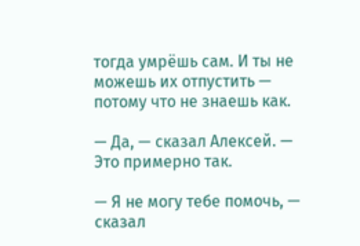тогда умрёшь сам. И ты не можешь их отпустить — потому что не знаешь как.

— Да, — сказал Алексей. — Это примерно так.

— Я не могу тебе помочь, — сказал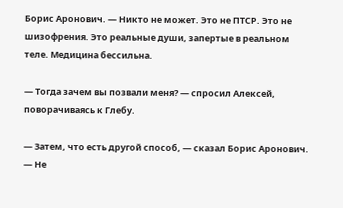Борис Аронович. — Никто не может. Это не ПТСР. Это не шизофрения. Это реальные души, запертые в реальном теле. Медицина бессильна.

— Тогда зачем вы позвали меня? — спросил Алексей, поворачиваясь к Глебу.

— Затем, что есть другой способ, — сказал Борис Аронович. — Не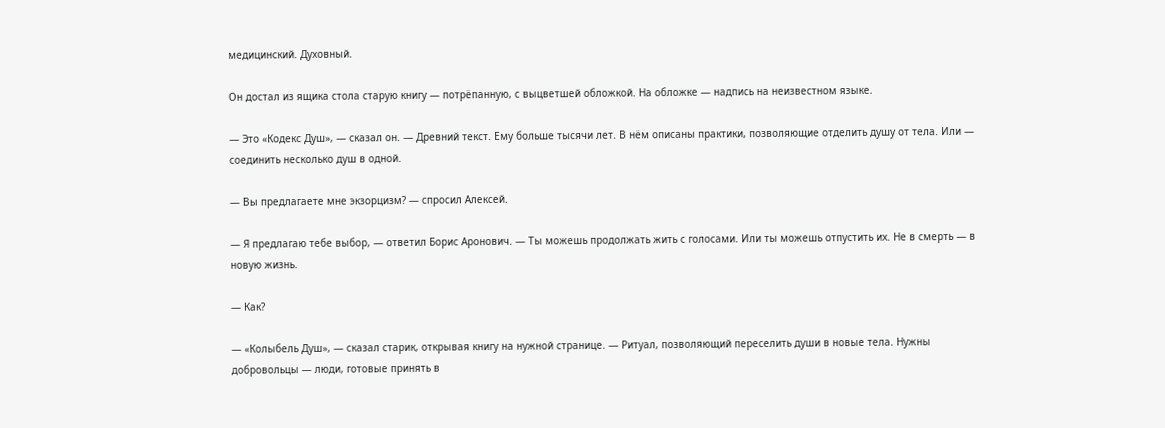медицинский. Духовный.

Он достал из ящика стола старую книгу — потрёпанную, с выцветшей обложкой. На обложке — надпись на неизвестном языке.

— Это «Кодекс Душ», — сказал он. — Древний текст. Ему больше тысячи лет. В нём описаны практики, позволяющие отделить душу от тела. Или — соединить несколько душ в одной.

— Вы предлагаете мне экзорцизм? — спросил Алексей.

— Я предлагаю тебе выбор, — ответил Борис Аронович. — Ты можешь продолжать жить с голосами. Или ты можешь отпустить их. Не в смерть — в новую жизнь.

— Как?

— «Колыбель Душ», — сказал старик, открывая книгу на нужной странице. — Ритуал, позволяющий переселить души в новые тела. Нужны добровольцы — люди, готовые принять в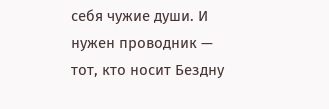себя чужие души. И нужен проводник — тот, кто носит Бездну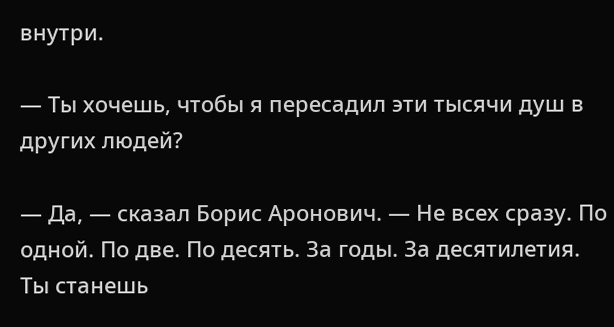внутри.

— Ты хочешь, чтобы я пересадил эти тысячи душ в других людей?

— Да, — сказал Борис Аронович. — Не всех сразу. По одной. По две. По десять. За годы. За десятилетия. Ты станешь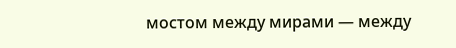мостом между мирами — между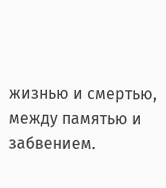жизнью и смертью, между памятью и забвением.